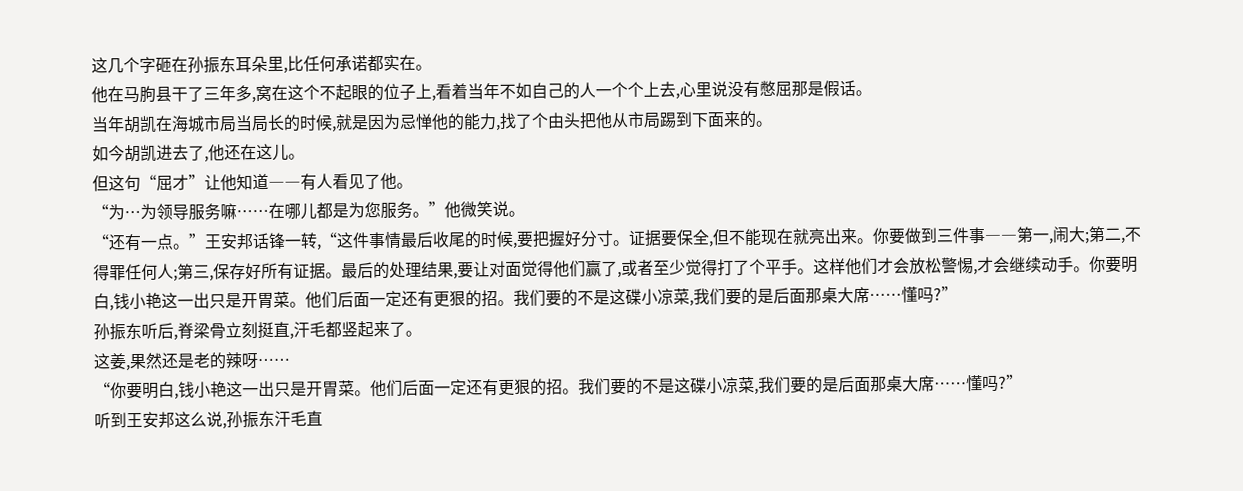这几个字砸在孙振东耳朵里,比任何承诺都实在。
他在马朐县干了三年多,窝在这个不起眼的位子上,看着当年不如自己的人一个个上去,心里说没有憋屈那是假话。
当年胡凯在海城市局当局长的时候,就是因为忌惮他的能力,找了个由头把他从市局踢到下面来的。
如今胡凯进去了,他还在这儿。
但这句“屈才”让他知道――有人看见了他。
“为…为领导服务嘛……在哪儿都是为您服务。”他微笑说。
“还有一点。”王安邦话锋一转,“这件事情最后收尾的时候,要把握好分寸。证据要保全,但不能现在就亮出来。你要做到三件事――第一,闹大;第二,不得罪任何人;第三,保存好所有证据。最后的处理结果,要让对面觉得他们赢了,或者至少觉得打了个平手。这样他们才会放松警惕,才会继续动手。你要明白,钱小艳这一出只是开胃菜。他们后面一定还有更狠的招。我们要的不是这碟小凉菜,我们要的是后面那桌大席……懂吗?”
孙振东听后,脊梁骨立刻挺直,汗毛都竖起来了。
这姜,果然还是老的辣呀……
“你要明白,钱小艳这一出只是开胃菜。他们后面一定还有更狠的招。我们要的不是这碟小凉菜,我们要的是后面那桌大席……懂吗?”
听到王安邦这么说,孙振东汗毛直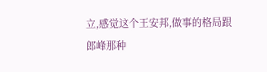立,感觉这个王安邦,做事的格局跟郎峰那种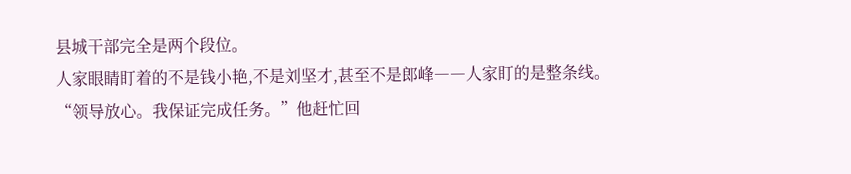县城干部完全是两个段位。
人家眼睛盯着的不是钱小艳,不是刘坚才,甚至不是郎峰――人家盯的是整条线。
“领导放心。我保证完成任务。”他赶忙回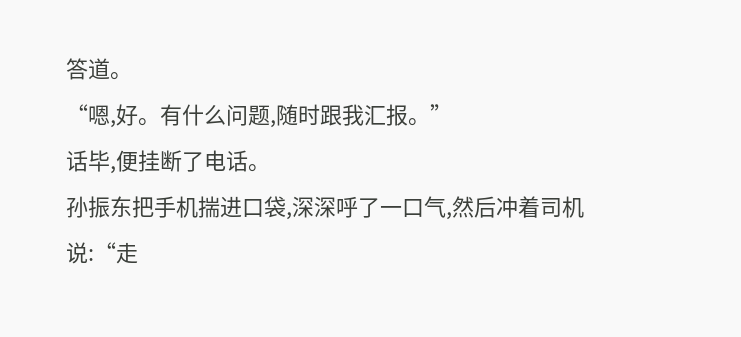答道。
“嗯,好。有什么问题,随时跟我汇报。”
话毕,便挂断了电话。
孙振东把手机揣进口袋,深深呼了一口气,然后冲着司机说:“走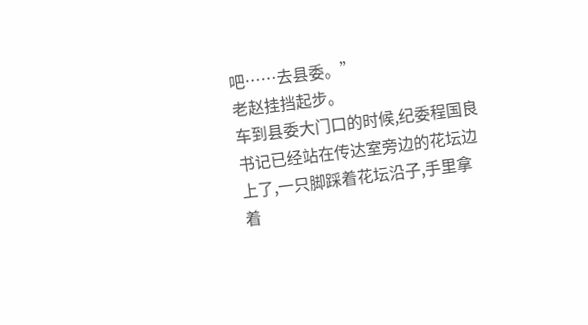吧……去县委。”
老赵挂挡起步。
车到县委大门口的时候,纪委程国良书记已经站在传达室旁边的花坛边上了,一只脚踩着花坛沿子,手里拿着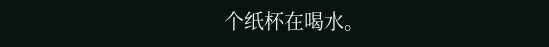个纸杯在喝水。